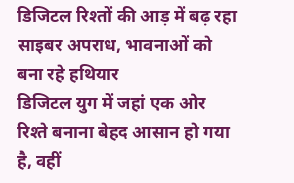डिजिटल रिश्तों की आड़ में बढ़ रहा साइबर अपराध, भावनाओं को बना रहे हथियार
डिजिटल युग में जहां एक ओर रिश्ते बनाना बेहद आसान हो गया है, वहीं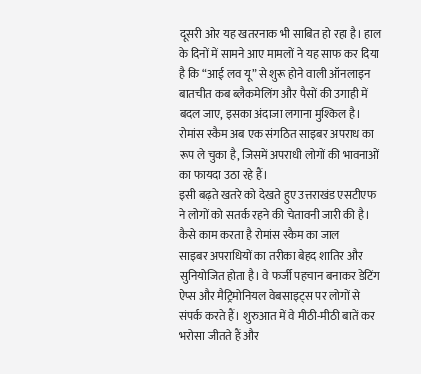दूसरी ओर यह खतरनाक भी साबित हो रहा है। हाल के दिनों में सामने आए मामलों ने यह साफ कर दिया है कि “आई लव यू” से शुरू होने वाली ऑनलाइन बातचीत कब ब्लैकमेलिंग और पैसों की उगाही में बदल जाए, इसका अंदाजा लगाना मुश्किल है। रोमांस स्कैम अब एक संगठित साइबर अपराध का रूप ले चुका है, जिसमें अपराधी लोगों की भावनाओं का फायदा उठा रहे हैं।
इसी बढ़ते खतरे को देखते हुए उत्तराखंड एसटीएफ ने लोगों को सतर्क रहने की चेतावनी जारी की है।
कैसे काम करता है रोमांस स्कैम का जाल
साइबर अपराधियों का तरीका बेहद शातिर और सुनियोजित होता है। वे फर्जी पहचान बनाकर डेटिंग ऐप्स और मैट्रिमोनियल वेबसाइट्स पर लोगों से संपर्क करते हैं। शुरुआत में वे मीठी-मीठी बातें कर भरोसा जीतते हैं और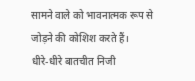सामने वाले को भावनात्मक रूप से जोड़ने की कोशिश करते हैं।
धीरे-धीरे बातचीत निजी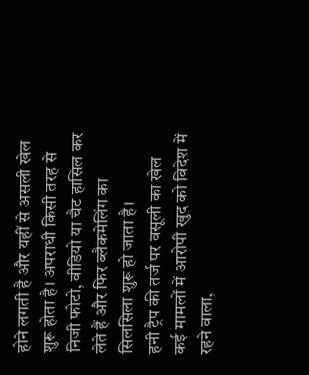होने लगती है और यहीं से असली खेल शुरू होता है। अपराधी किसी तरह से निजी फोटो, वीडियो या चैट हासिल कर लेते हैं और फिर ब्लैकमेलिंग का सिलसिला शुरू हो जाता है।
हनी ट्रैप की तर्ज पर वसूली का खेल
कई मामलों में आरोपी खुद को विदेश में रहने वाला,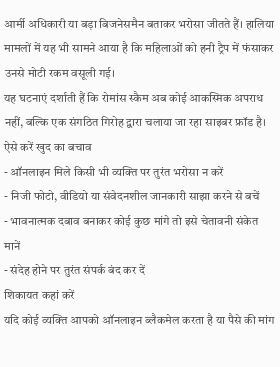आर्मी अधिकारी या बड़ा बिजनेसमैन बताकर भरोसा जीतते हैं। हालिया मामलों में यह भी सामने आया है कि महिलाओं को हनी ट्रैप में फंसाकर उनसे मोटी रकम वसूली गई।
यह घटनाएं दर्शाती हैं कि रोमांस स्कैम अब कोई आकस्मिक अपराध नहीं, बल्कि एक संगठित गिरोह द्वारा चलाया जा रहा साइबर फ्रॉड है।
ऐसे करें खुद का बचाव
- ऑनलाइन मिले किसी भी व्यक्ति पर तुरंत भरोसा न करें
- निजी फोटो, वीडियो या संवेदनशील जानकारी साझा करने से बचें
- भावनात्मक दबाव बनाकर कोई कुछ मांगे तो इसे चेतावनी संकेत मानें
- संदेह होने पर तुरंत संपर्क बंद कर दें
शिकायत कहां करें
यदि कोई व्यक्ति आपको ऑनलाइन ब्लैकमेल करता है या पैसे की मांग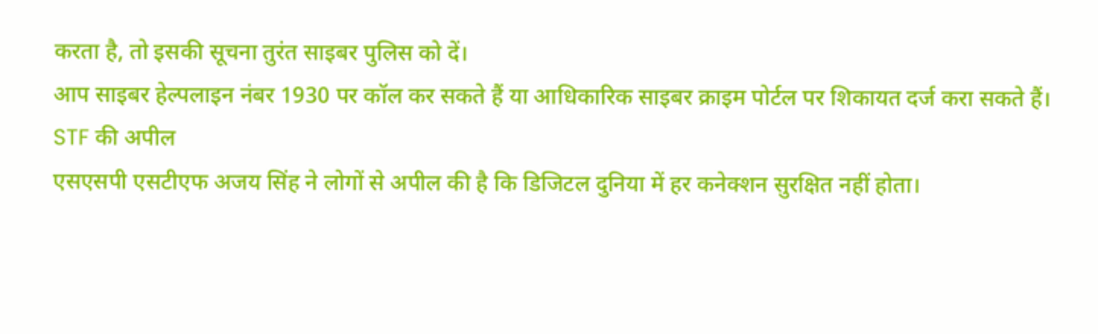करता है, तो इसकी सूचना तुरंत साइबर पुलिस को दें।
आप साइबर हेल्पलाइन नंबर 1930 पर कॉल कर सकते हैं या आधिकारिक साइबर क्राइम पोर्टल पर शिकायत दर्ज करा सकते हैं।
STF की अपील
एसएसपी एसटीएफ अजय सिंह ने लोगों से अपील की है कि डिजिटल दुनिया में हर कनेक्शन सुरक्षित नहीं होता।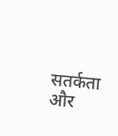सतर्कता और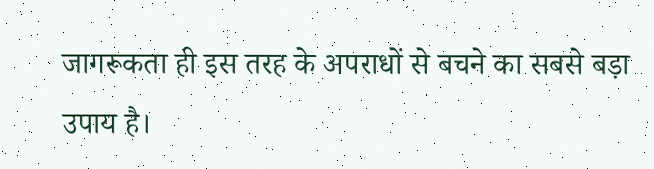जागरूकता ही इस तरह के अपराधों से बचने का सबसे बड़ा उपाय है।